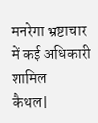मनरेगा भ्रष्टाचार में कई अधिकारी शामिल
कैथल|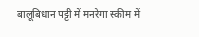बालूबिधान पट्टी में मनरेगा स्कीम में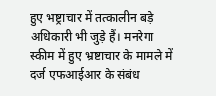हुए भष्ट्राचार में तत्कालीन बड़े अधिकारी भी जुड़े हैं। मनरेगा स्कीम में हुए भ्रष्टाचार के मामले में दर्ज एफआईआर के संबंध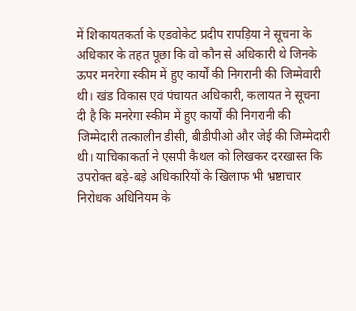में शिकायतकर्ता के एडवोकेट प्रदीप रापड़िया ने सूचना के अधिकार के तहत पूछा कि वो कौन से अधिकारी थे जिनके ऊपर मनरेगा स्कीम में हुए कार्यों की निगरानी की जिम्मेवारी थी। खंड विकास एवं पंचायत अधिकारी, कलायत ने सूचना दी है कि मनरेगा स्कीम में हुए कार्यों की निगरानी की जिम्मेदारी तत्कालीन डीसी, बीडीपीओ और जेई की जिम्मेदारी थी। याचिकाकर्ता ने एसपी कैथल को लिखकर दरखास्त कि उपरोक्त बड़े-बड़े अधिकारियों के खिलाफ भी भ्रष्टाचार निरोधक अधिनियम के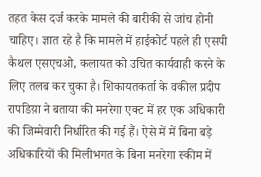तहत केस दर्ज करके मामले की बारीकी से जांच होनी चाहिए। ज्ञात रहे है कि मामले में हाईकोर्ट पहले ही एसपी कैथल एसएचओ, कलायत को उचित कार्यवाही करने के लिए तलब कर चुका है। शिकायतकर्ता के वकील प्रदीप रापडिय़ा ने बताया की मनरेगा एक्ट में हर एक अधिकारी की जिम्मेवारी निर्धारित की गई हैं। ऐसे में में बिना बड़े अधिकारियों की मिलीभगत के बिना मनरेगा स्कीम में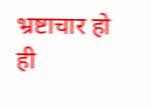भ्रष्टाचार हो ही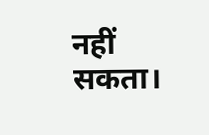नहीं सकता।